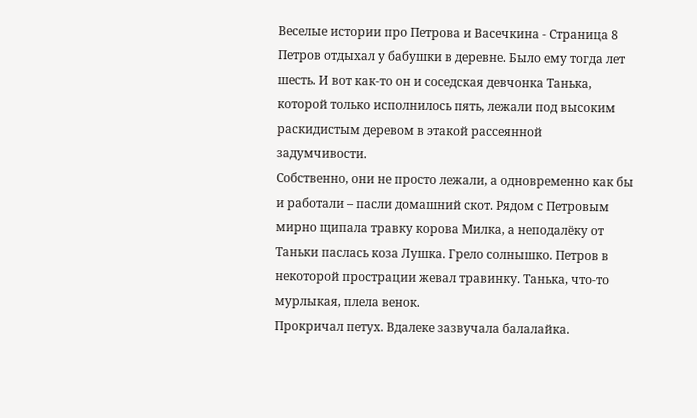Веселые истории про Петрова и Васечкина - Страница 8
Петров отдыхал у бабушки в деревне. Было ему тогда лет шесть. И вот как-то он и соседская девчонка Танька, которой только исполнилось пять, лежали под высоким раскидистым деревом в этакой рассеянной задумчивости.
Собственно, они не просто лежали, а одновременно как бы и работали – пасли домашний скот. Рядом с Петровым мирно щипала травку корова Милка, а неподалёку от Таньки паслась коза Лушка. Грело солнышко. Петров в некоторой прострации жевал травинку. Танька, что-то мурлыкая, плела венок.
Прокричал петух. Вдалеке зазвучала балалайка.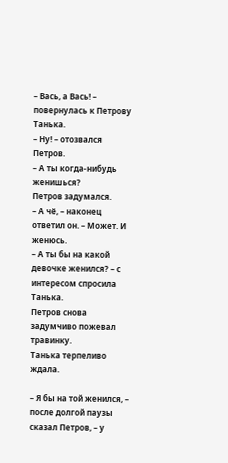– Вась, а Вась! – повернулась к Петрову Танька.
– Ну! – отозвался Петров.
– А ты когда-нибудь женишься?
Петров задумался.
– А чё, – наконец ответил он. – Может. И женюсь.
– А ты бы на какой девочке женился? – с интересом спросила Танька.
Петров снова задумчиво пожевал травинку.
Танька терпеливо ждала.

– Я бы на той женился, – после долгой паузы сказал Петров, – у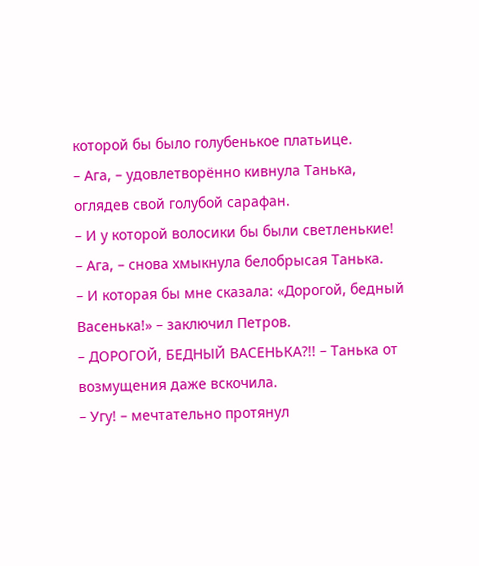которой бы было голубенькое платьице.
– Ага, – удовлетворённо кивнула Танька, оглядев свой голубой сарафан.
– И у которой волосики бы были светленькие!
– Ага, – снова хмыкнула белобрысая Танька.
– И которая бы мне сказала: «Дорогой, бедный Васенька!» – заключил Петров.
– ДОРОГОЙ, БЕДНЫЙ ВАСЕНЬКА?!! – Танька от возмущения даже вскочила.
– Угу! – мечтательно протянул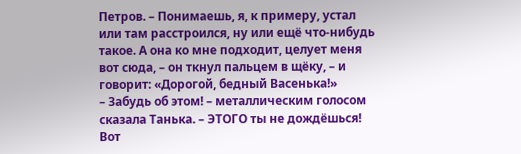Петров. – Понимаешь, я, к примеру, устал или там расстроился, ну или ещё что-нибудь такое. А она ко мне подходит, целует меня вот сюда, – он ткнул пальцем в щёку, – и говорит: «Дорогой, бедный Васенька!»
– Забудь об этом! – металлическим голосом сказала Танька. – ЭТОГО ты не дождёшься! Вот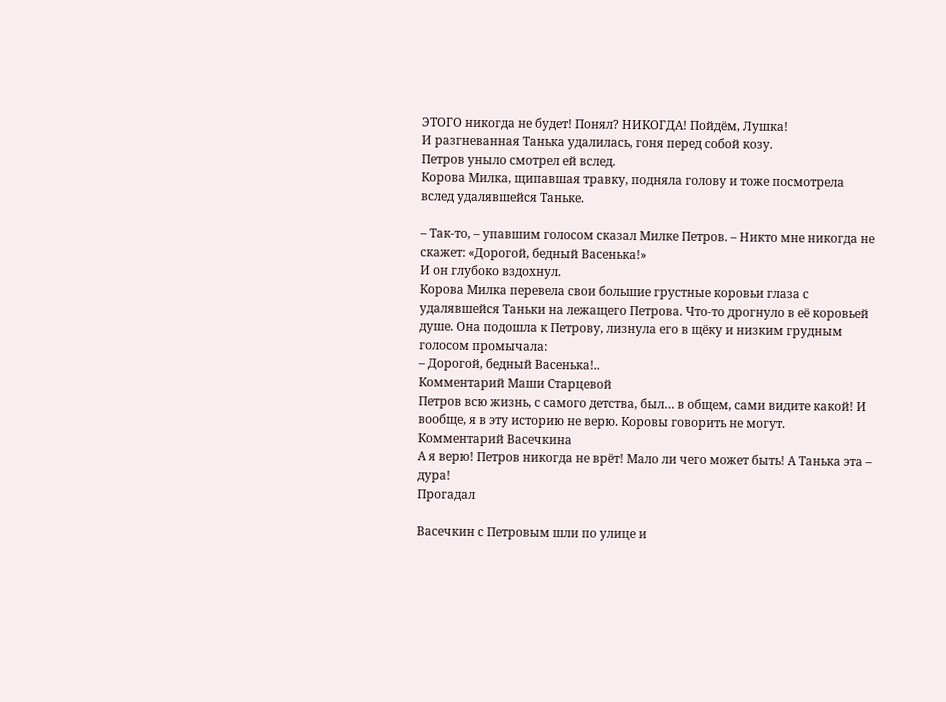ЭТОГО никогда не будет! Понял? НИКОГДА! Пойдём, Лушка!
И разгневанная Танька удалилась, гоня перед собой козу.
Петров уныло смотрел ей вслед.
Корова Милка, щипавшая травку, подняла голову и тоже посмотрела вслед удалявшейся Таньке.

– Так-то, – упавшим голосом сказал Милке Петров. – Никто мне никогда не скажет: «Дорогой, бедный Васенька!»
И он глубоко вздохнул.
Корова Милка перевела свои большие грустные коровьи глаза с удалявшейся Таньки на лежащего Петрова. Что-то дрогнуло в её коровьей душе. Она подошла к Петрову, лизнула его в щёку и низким грудным голосом промычала:
– Дорогой, бедный Васенька!..
Комментарий Маши Старцевой
Петров всю жизнь, с самого детства, был… в общем, сами видите какой! И вообще, я в эту историю не верю. Коровы говорить не могут.
Комментарий Васечкина
А я верю! Петров никогда не врёт! Мало ли чего может быть! А Танька эта – дура!
Прогадал

Васечкин с Петровым шли по улице и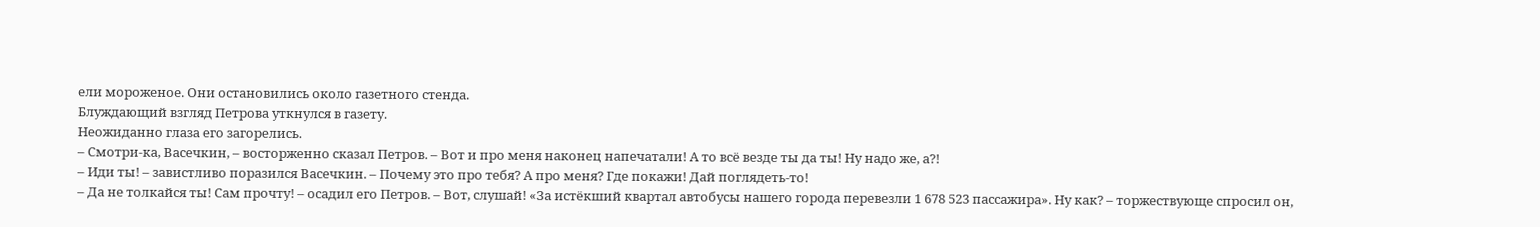ели мороженое. Они остановились около газетного стенда.
Блуждающий взгляд Петрова уткнулся в газету.
Неожиданно глаза его загорелись.
– Смотри-ка, Васечкин, – восторженно сказал Петров. – Вот и про меня наконец напечатали! А то всё везде ты да ты! Ну надо же, а?!
– Иди ты! – завистливо поразился Васечкин. – Почему это про тебя? А про меня? Где покажи! Дай поглядеть-то!
– Да не толкайся ты! Сам прочту! – осадил его Петров. – Вот, слушай! «За истёкший квартал автобусы нашего города перевезли 1 678 523 пассажира». Ну как? – торжествующе спросил он,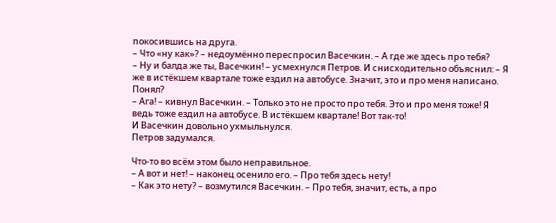покосившись на друга.
– Что «ну как»? – недоумённо переспросил Васечкин. – А где же здесь про тебя?
– Ну и балда же ты, Васечкин! – усмехнулся Петров. И снисходительно объяснил: – Я же в истёкшем квартале тоже ездил на автобусе. Значит, это и про меня написано. Понял?
– Ага! – кивнул Васечкин. – Только это не просто про тебя. Это и про меня тоже! Я ведь тоже ездил на автобусе. В истёкшем квартале! Вот так-то!
И Васечкин довольно ухмыльнулся.
Петров задумался.

Что-то во всём этом было неправильное.
– А вот и нет! – наконец осенило его. – Про тебя здесь нету!
– Как это нету? – возмутился Васечкин. – Про тебя, значит, есть, а про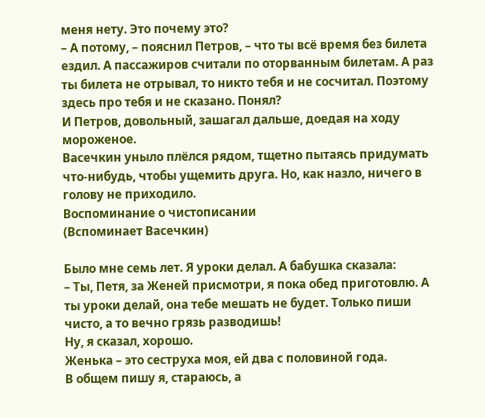меня нету. Это почему это?
– А потому, – пояснил Петров, – что ты всё время без билета ездил. А пассажиров считали по оторванным билетам. А раз ты билета не отрывал, то никто тебя и не сосчитал. Поэтому здесь про тебя и не сказано. Понял?
И Петров, довольный, зашагал дальше, доедая на ходу мороженое.
Васечкин уныло плёлся рядом, тщетно пытаясь придумать что-нибудь, чтобы ущемить друга. Но, как назло, ничего в голову не приходило.
Воспоминание о чистописании
(Вспоминает Васечкин)

Было мне семь лет. Я уроки делал. А бабушка сказала:
– Ты, Петя, за Женей присмотри, я пока обед приготовлю. А ты уроки делай, она тебе мешать не будет. Только пиши чисто, а то вечно грязь разводишь!
Ну, я сказал, хорошо.
Женька – это сеструха моя, ей два с половиной года.
В общем пишу я, стараюсь, а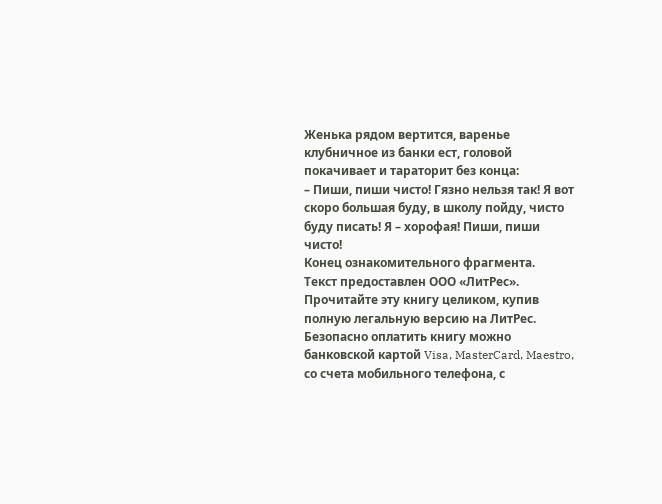Женька рядом вертится, варенье клубничное из банки ест, головой покачивает и тараторит без конца:
– Пиши, пиши чисто! Гязно нельзя так! Я вот скоро большая буду, в школу пойду, чисто буду писать! Я – хорофая! Пиши, пиши чисто!
Конец ознакомительного фрагмента.
Текст предоставлен ООО «ЛитРес».
Прочитайте эту книгу целиком, купив полную легальную версию на ЛитРес.
Безопасно оплатить книгу можно банковской картой Visa, MasterCard, Maestro, со счета мобильного телефона, с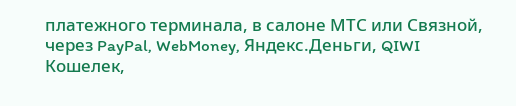платежного терминала, в салоне МТС или Связной, через PayPal, WebMoney, Яндекс.Деньги, QIWI Кошелек,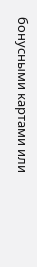бонусными картами или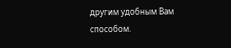другим удобным Вам способом.